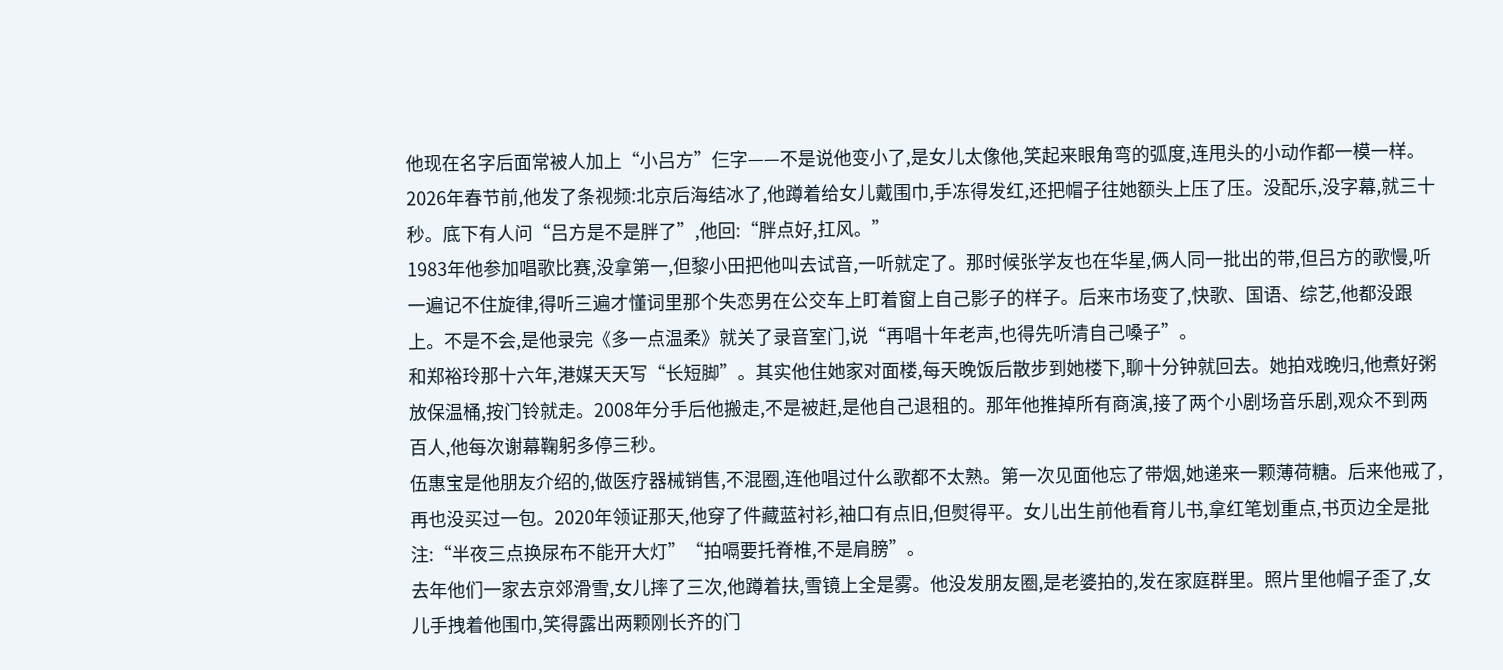他现在名字后面常被人加上“小吕方”仨字——不是说他变小了,是女儿太像他,笑起来眼角弯的弧度,连甩头的小动作都一模一样。2026年春节前,他发了条视频:北京后海结冰了,他蹲着给女儿戴围巾,手冻得发红,还把帽子往她额头上压了压。没配乐,没字幕,就三十秒。底下有人问“吕方是不是胖了”,他回:“胖点好,扛风。”
1983年他参加唱歌比赛,没拿第一,但黎小田把他叫去试音,一听就定了。那时候张学友也在华星,俩人同一批出的带,但吕方的歌慢,听一遍记不住旋律,得听三遍才懂词里那个失恋男在公交车上盯着窗上自己影子的样子。后来市场变了,快歌、国语、综艺,他都没跟上。不是不会,是他录完《多一点温柔》就关了录音室门,说“再唱十年老声,也得先听清自己嗓子”。
和郑裕玲那十六年,港媒天天写“长短脚”。其实他住她家对面楼,每天晚饭后散步到她楼下,聊十分钟就回去。她拍戏晚归,他煮好粥放保温桶,按门铃就走。2008年分手后他搬走,不是被赶,是他自己退租的。那年他推掉所有商演,接了两个小剧场音乐剧,观众不到两百人,他每次谢幕鞠躬多停三秒。
伍惠宝是他朋友介绍的,做医疗器械销售,不混圈,连他唱过什么歌都不太熟。第一次见面他忘了带烟,她递来一颗薄荷糖。后来他戒了,再也没买过一包。2020年领证那天,他穿了件藏蓝衬衫,袖口有点旧,但熨得平。女儿出生前他看育儿书,拿红笔划重点,书页边全是批注:“半夜三点换尿布不能开大灯”“拍嗝要托脊椎,不是肩膀”。
去年他们一家去京郊滑雪,女儿摔了三次,他蹲着扶,雪镜上全是雾。他没发朋友圈,是老婆拍的,发在家庭群里。照片里他帽子歪了,女儿手拽着他围巾,笑得露出两颗刚长齐的门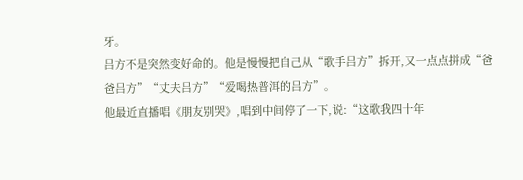牙。
吕方不是突然变好命的。他是慢慢把自己从“歌手吕方”拆开,又一点点拼成“爸爸吕方”“丈夫吕方”“爱喝热普洱的吕方”。
他最近直播唱《朋友别哭》,唱到中间停了一下,说:“这歌我四十年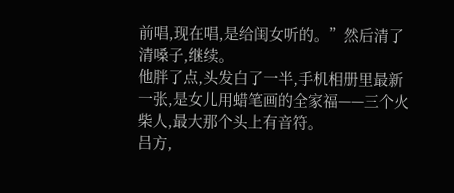前唱,现在唱,是给闺女听的。”然后清了清嗓子,继续。
他胖了点,头发白了一半,手机相册里最新一张,是女儿用蜡笔画的全家福——三个火柴人,最大那个头上有音符。
吕方,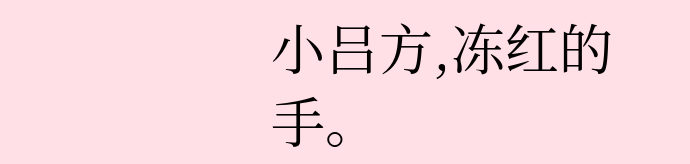小吕方,冻红的手。